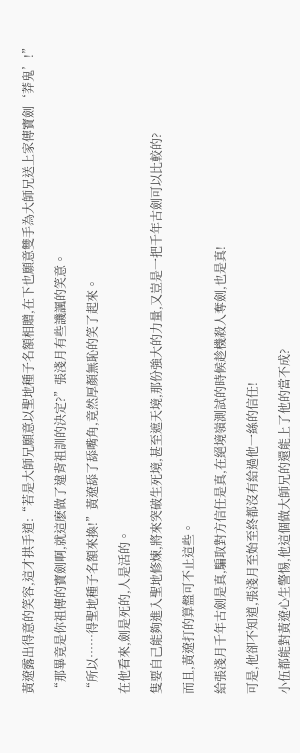黃遼露出得意的笑容,這才拱手道:“若是大師兄願意以聖地種子名額相贈,在下也願意雙手為大師兄送上家傳寶劍‘莽鬼’!”

“那畢竟是你祖傳的寶劍啊,就這麽做了違背祖訓的決定?”張淺月有些譏諷的笑意。

“所以……得聖地種子名額來換!”黃遼舔了舔嘴角,竟然厚顏無恥的笑了起來。

在他看來,劍是死的,人是活的。

隻要自己能夠進入聖地修煉,將來突破生死境,甚至遮天境,那份強大的力量,又豈是一把千年古劍可以比較的?

而且,黃遼打的算盤可不止這些。

給張淺月千年古劍是真,騙取對方信任是真,在絕境嶺測試的時候趁機殺人奪劍,也是真!

可是,他卻不知道,張淺月至始至終都沒有給過他一絲的信任!

小伍都能對黃遼心生警惕,他這個做大師兄的還能上了他的當不成?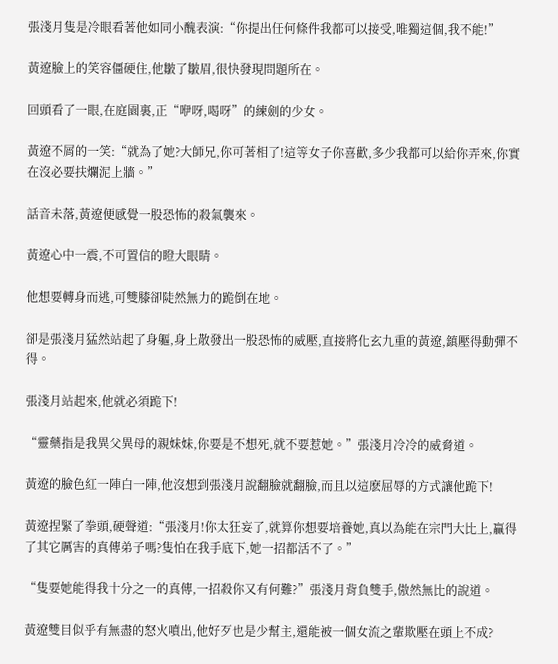張淺月隻是冷眼看著他如同小醜表演:“你提出任何條件我都可以接受,唯獨這個,我不能!”

黃遼臉上的笑容僵硬住,他皺了皺眉,很快發現問題所在。

回頭看了一眼,在庭園裏,正“咿呀,喝呀”的練劍的少女。

黃遼不屑的一笑:“就為了她?大師兄,你可著相了!這等女子你喜歡,多少我都可以給你弄來,你實在沒必要扶爛泥上牆。”

話音未落,黃遼便感覺一股恐怖的殺氣襲來。

黃遼心中一震,不可置信的瞪大眼睛。

他想要轉身而逃,可雙膝卻陡然無力的跪倒在地。

卻是張淺月猛然站起了身軀,身上散發出一股恐怖的威壓,直接將化玄九重的黃遼,鎮壓得動彈不得。

張淺月站起來,他就必須跪下!

“靈藥指是我異父異母的親妹妹,你要是不想死,就不要惹她。”張淺月冷冷的威脅道。

黃遼的臉色紅一陣白一陣,他沒想到張淺月說翻臉就翻臉,而且以這麽屈辱的方式讓他跪下!

黃遼捏緊了拳頭,硬聲道:“張淺月!你太狂妄了,就算你想要培養她,真以為能在宗門大比上,贏得了其它厲害的真傳弟子嗎?隻怕在我手底下,她一招都活不了。”

“隻要她能得我十分之一的真傳,一招殺你又有何難?”張淺月背負雙手,傲然無比的說道。

黃遼雙目似乎有無盡的怒火噴出,他好歹也是少幫主,還能被一個女流之輩欺壓在頭上不成?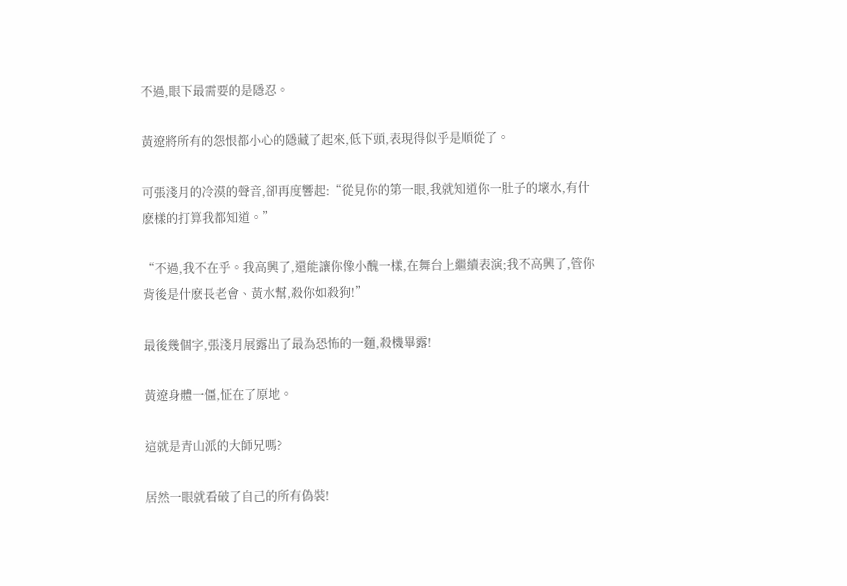不過,眼下最需要的是隱忍。

黃遼將所有的怨恨都小心的隱藏了起來,低下頭,表現得似乎是順從了。

可張淺月的冷漠的聲音,卻再度響起:“從見你的第一眼,我就知道你一肚子的壞水,有什麽樣的打算我都知道。”

“不過,我不在乎。我高興了,還能讓你像小醜一樣,在舞台上繼續表演;我不高興了,管你背後是什麽長老會、黃水幫,殺你如殺狗!”

最後幾個字,張淺月展露出了最為恐怖的一麵,殺機畢露!

黃遼身體一僵,怔在了原地。

這就是青山派的大師兄嗎?

居然一眼就看破了自己的所有偽裝!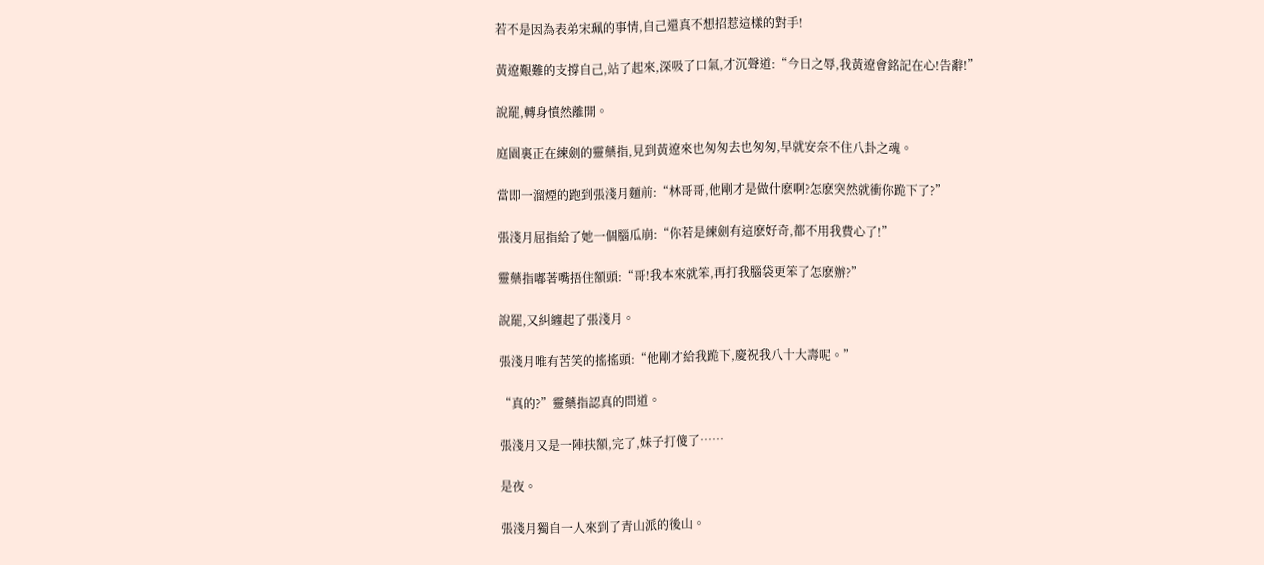若不是因為表弟宋珮的事情,自己還真不想招惹這樣的對手!

黃遼艱難的支撐自己,站了起來,深吸了口氣,才沉聲道:“今日之辱,我黃遼會銘記在心!告辭!”

說罷,轉身憤然離開。

庭園裏正在練劍的靈藥指,見到黃遼來也匆匆去也匆匆,早就安奈不住八卦之魂。

當即一溜煙的跑到張淺月麵前:“林哥哥,他剛才是做什麽啊?怎麽突然就衝你跪下了?”

張淺月屈指給了她一個腦瓜崩:“你若是練劍有這麽好奇,都不用我費心了!”

靈藥指嘟著嘴捂住額頭:“哥!我本來就笨,再打我腦袋更笨了怎麽辦?”

說罷,又糾纏起了張淺月。

張淺月唯有苦笑的搖搖頭:“他剛才給我跪下,慶祝我八十大壽呢。”

“真的?”靈藥指認真的問道。

張淺月又是一陣扶額,完了,妹子打傻了……

是夜。

張淺月獨自一人來到了青山派的後山。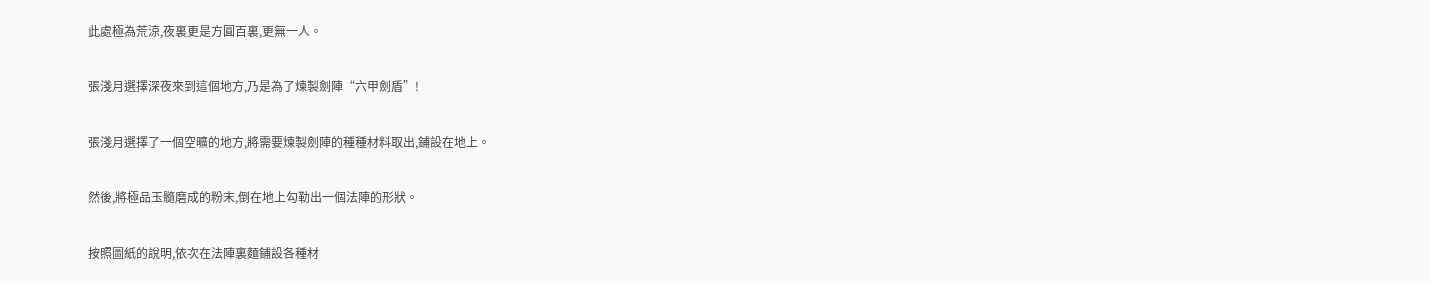此處極為荒涼,夜裏更是方圓百裏,更無一人。

張淺月選擇深夜來到這個地方,乃是為了煉製劍陣“六甲劍盾”!

張淺月選擇了一個空曠的地方,將需要煉製劍陣的種種材料取出,鋪設在地上。

然後,將極品玉髓磨成的粉末,倒在地上勾勒出一個法陣的形狀。

按照圖紙的說明,依次在法陣裏麵鋪設各種材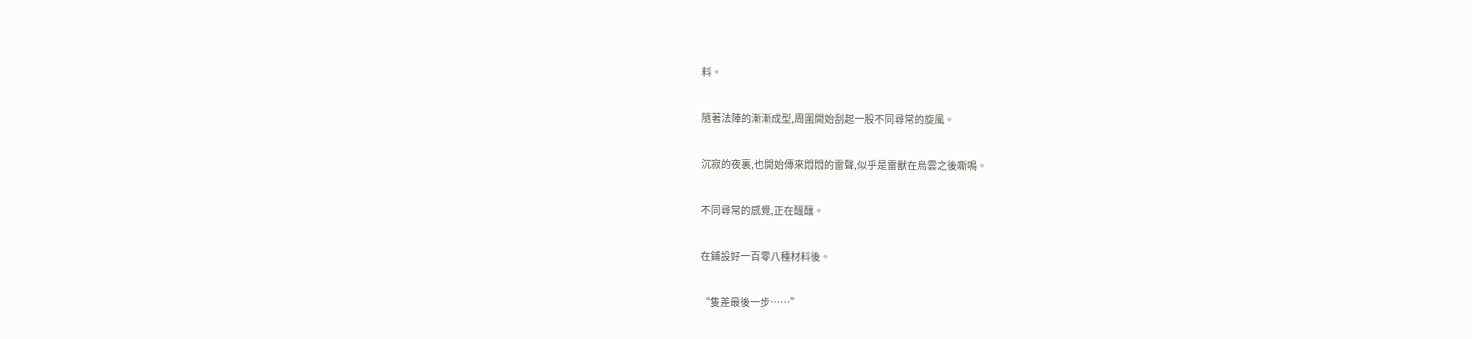料。

隨著法陣的漸漸成型,周圍開始刮起一股不同尋常的旋風。

沉寂的夜裏,也開始傳來悶悶的雷聲,似乎是雷獸在烏雲之後嘶鳴。

不同尋常的感覺,正在醞釀。

在鋪設好一百零八種材料後。

“隻差最後一步……”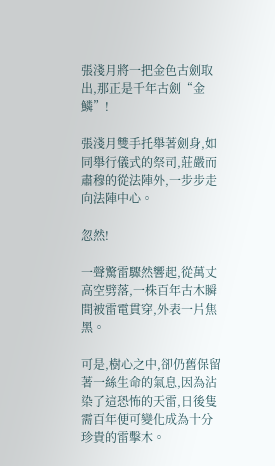張淺月將一把金色古劍取出,那正是千年古劍“金鱗”!

張淺月雙手托舉著劍身,如同舉行儀式的祭司,莊嚴而肅穆的從法陣外,一步步走向法陣中心。

忽然!

一聲驚雷驟然響起,從萬丈高空劈落,一株百年古木瞬間被雷電貫穿,外表一片焦黑。

可是,樹心之中,卻仍舊保留著一絲生命的氣息,因為沾染了這恐怖的天雷,日後隻需百年便可變化成為十分珍貴的雷擊木。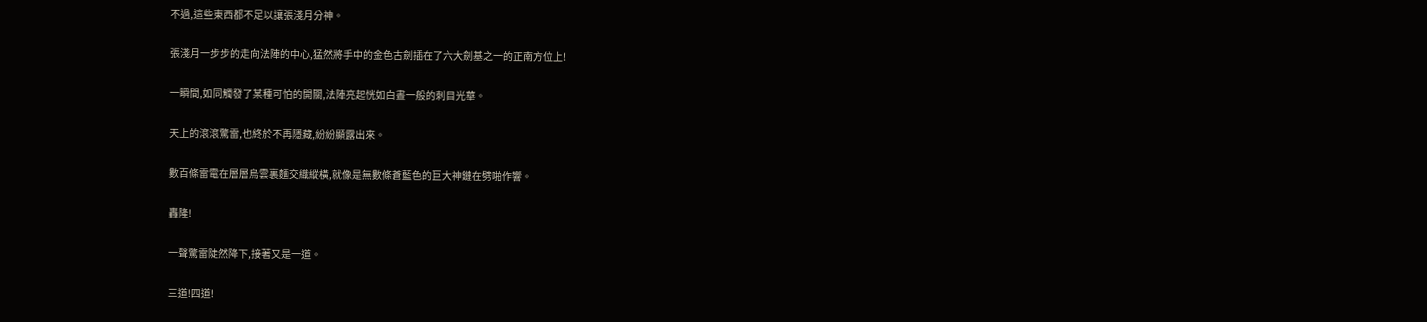不過,這些東西都不足以讓張淺月分神。

張淺月一步步的走向法陣的中心,猛然將手中的金色古劍插在了六大劍基之一的正南方位上!

一瞬間,如同觸發了某種可怕的開關,法陣亮起恍如白晝一般的刺目光華。

天上的滾滾驚雷,也終於不再隱藏,紛紛顯露出來。

數百條雷電在層層烏雲裏麵交織縱橫,就像是無數條蒼藍色的巨大神鏈在劈啪作響。

轟隆!

一聲驚雷陡然降下,接著又是一道。

三道!四道!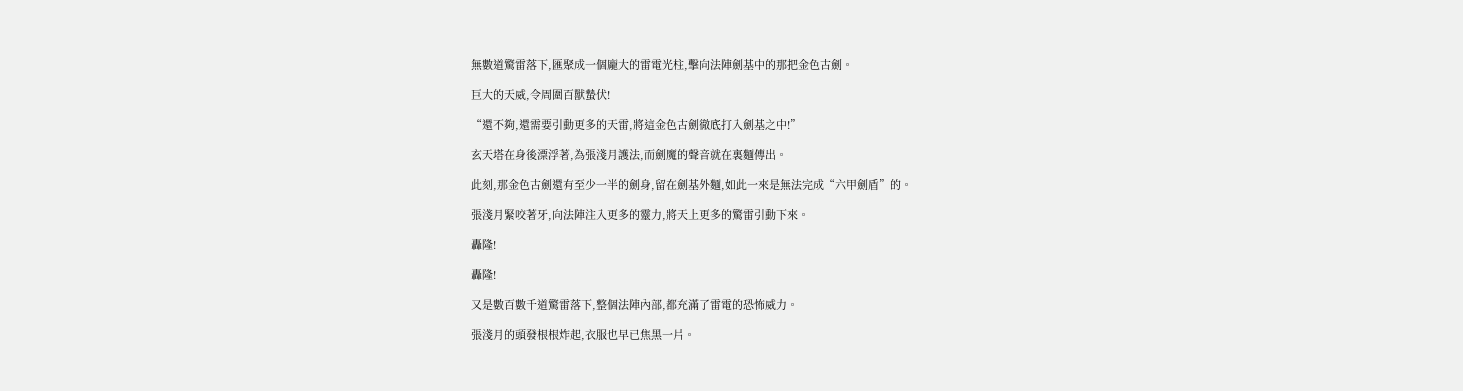無數道驚雷落下,匯聚成一個龐大的雷電光柱,擊向法陣劍基中的那把金色古劍。

巨大的天威,令周圍百獸蟄伏!

“還不夠,還需要引動更多的天雷,將這金色古劍徹底打入劍基之中!”

玄天塔在身後漂浮著,為張淺月護法,而劍魔的聲音就在裏麵傳出。

此刻,那金色古劍還有至少一半的劍身,留在劍基外麵,如此一來是無法完成“六甲劍盾”的。

張淺月緊咬著牙,向法陣注入更多的靈力,將天上更多的驚雷引動下來。

轟隆!

轟隆!

又是數百數千道驚雷落下,整個法陣內部,都充滿了雷電的恐怖威力。

張淺月的頭發根根炸起,衣服也早已焦黑一片。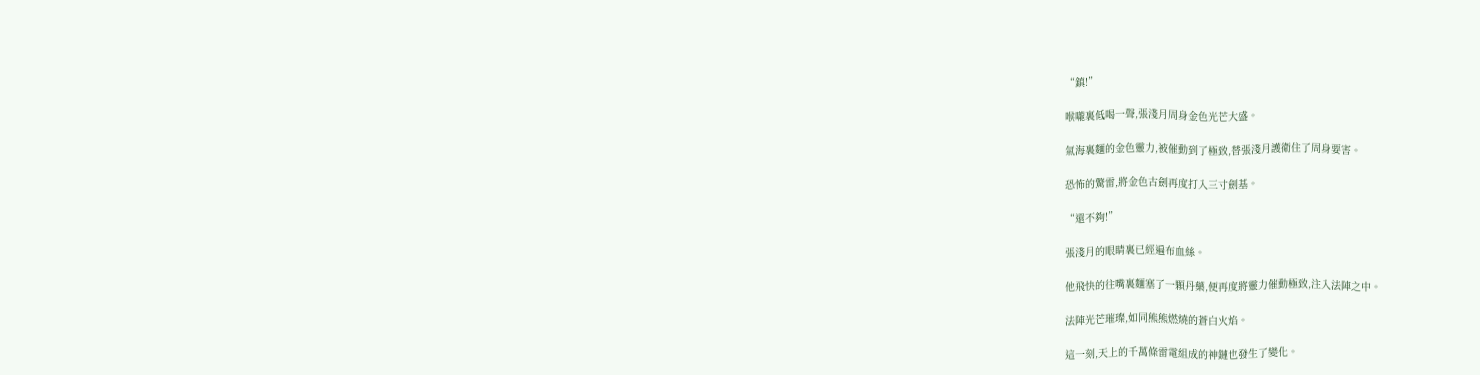“鎮!”

喉嚨裏低喝一聲,張淺月周身金色光芒大盛。

氣海裏麵的金色靈力,被催動到了極致,替張淺月護衛住了周身要害。

恐怖的驚雷,將金色古劍再度打入三寸劍基。

“還不夠!”

張淺月的眼睛裏已經遍布血絲。

他飛快的往嘴裏麵塞了一顆丹藥,便再度將靈力催動極致,注入法陣之中。

法陣光芒璀璨,如同熊熊燃燒的蒼白火焰。

這一刻,天上的千萬條雷電組成的神鏈也發生了變化。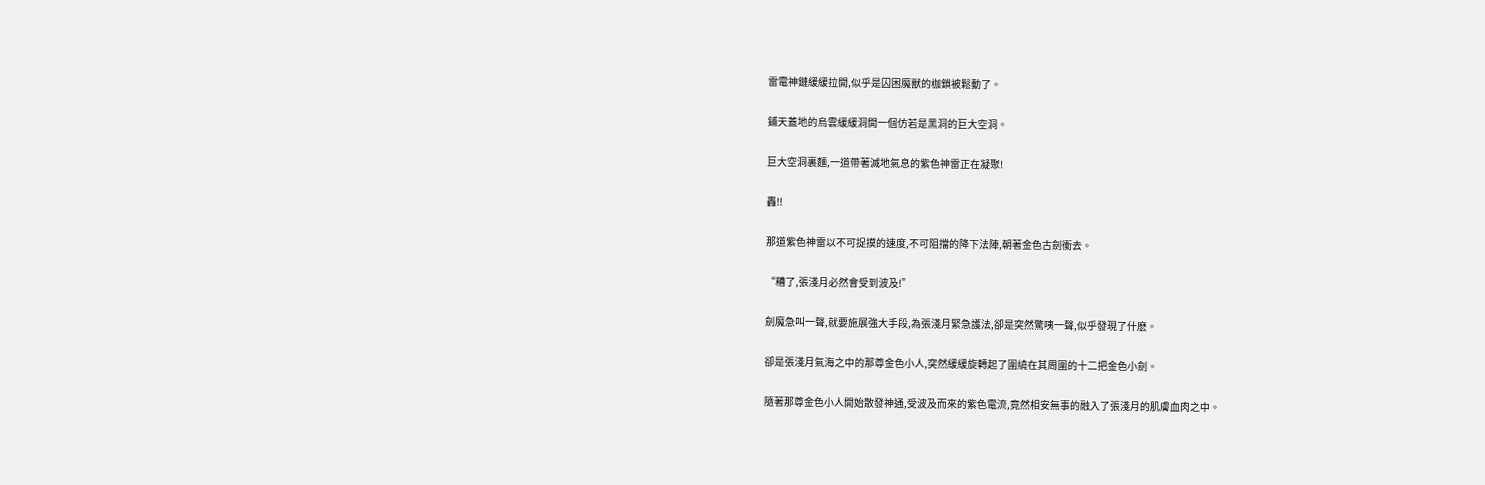雷電神鏈緩緩拉開,似乎是囚困魔獸的枷鎖被鬆動了。

鋪天蓋地的烏雲緩緩洞開一個仿若是黑洞的巨大空洞。

巨大空洞裏麵,一道帶著滅地氣息的紫色神雷正在凝聚!

轟!!

那道紫色神雷以不可捉摸的速度,不可阻擋的降下法陣,朝著金色古劍衝去。

“糟了,張淺月必然會受到波及!”

劍魔急叫一聲,就要施展強大手段,為張淺月緊急護法,卻是突然驚咦一聲,似乎發現了什麽。

卻是張淺月氣海之中的那尊金色小人,突然緩緩旋轉起了圍繞在其周圍的十二把金色小劍。

隨著那尊金色小人開始散發神通,受波及而來的紫色電流,竟然相安無事的融入了張淺月的肌膚血肉之中。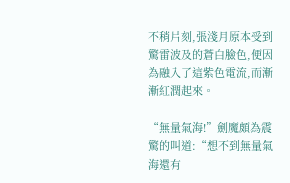不稍片刻,張淺月原本受到驚雷波及的蒼白臉色,便因為融入了這紫色電流,而漸漸紅潤起來。

“無量氣海!”劍魔頗為震驚的叫道:“想不到無量氣海還有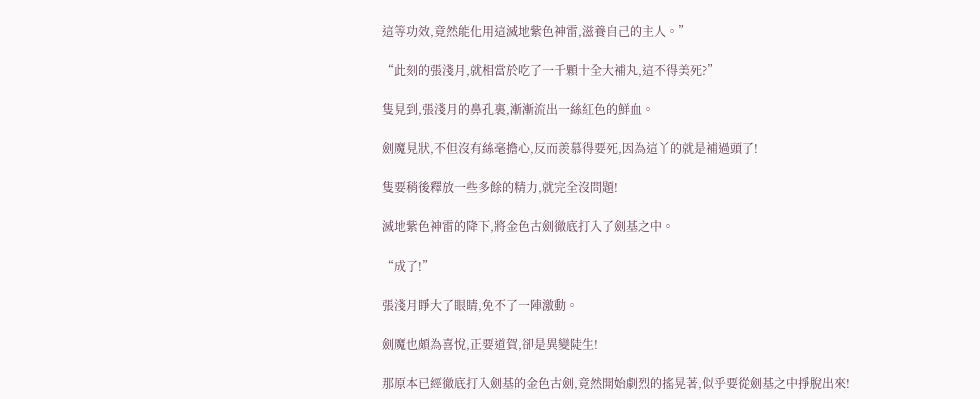這等功效,竟然能化用這滅地紫色神雷,滋養自己的主人。”

“此刻的張淺月,就相當於吃了一千顆十全大補丸,這不得美死?”

隻見到,張淺月的鼻孔裏,漸漸流出一絲紅色的鮮血。

劍魔見狀,不但沒有絲毫擔心,反而羨慕得要死,因為這丫的就是補過頭了!

隻要稍後釋放一些多餘的精力,就完全沒問題!

滅地紫色神雷的降下,將金色古劍徹底打入了劍基之中。

“成了!”

張淺月睜大了眼睛,免不了一陣激動。

劍魔也頗為喜悅,正要道賀,卻是異變陡生!

那原本已經徹底打入劍基的金色古劍,竟然開始劇烈的搖晃著,似乎要從劍基之中掙脫出來!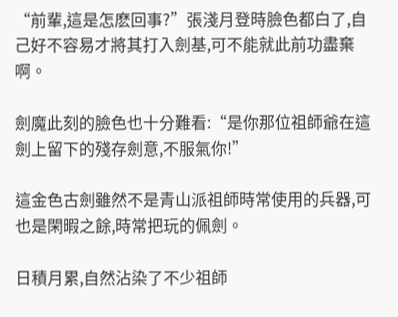“前輩,這是怎麽回事?”張淺月登時臉色都白了,自己好不容易才將其打入劍基,可不能就此前功盡棄啊。

劍魔此刻的臉色也十分難看:“是你那位祖師爺在這劍上留下的殘存劍意,不服氣你!”

這金色古劍雖然不是青山派祖師時常使用的兵器,可也是閑暇之餘,時常把玩的佩劍。

日積月累,自然沾染了不少祖師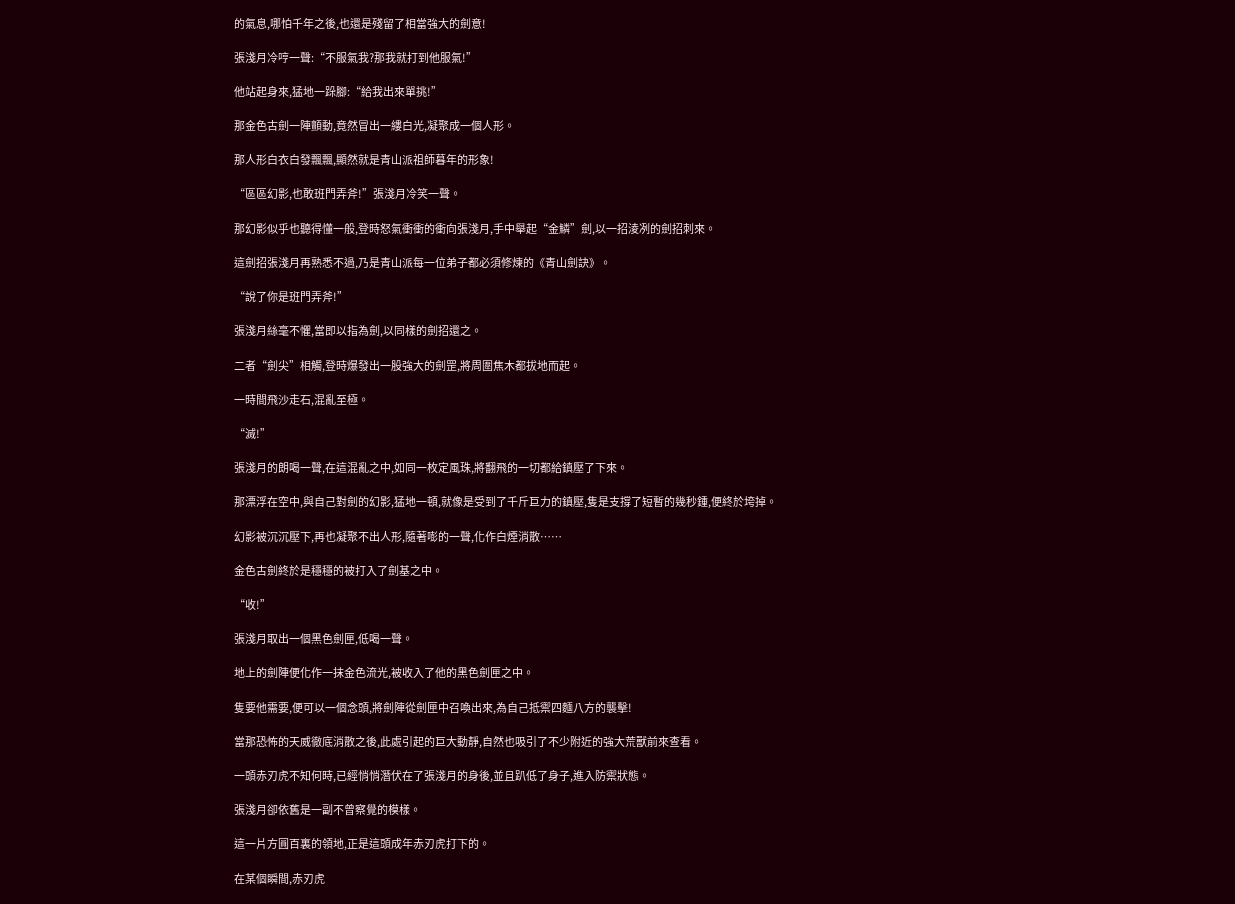的氣息,哪怕千年之後,也還是殘留了相當強大的劍意!

張淺月冷哼一聲:“不服氣我?那我就打到他服氣!”

他站起身來,猛地一跺腳:“給我出來單挑!”

那金色古劍一陣顫動,竟然冒出一縷白光,凝聚成一個人形。

那人形白衣白發飄飄,顯然就是青山派祖師暮年的形象!

“區區幻影,也敢班門弄斧!”張淺月冷笑一聲。

那幻影似乎也聽得懂一般,登時怒氣衝衝的衝向張淺月,手中舉起“金鱗”劍,以一招淩冽的劍招刺來。

這劍招張淺月再熟悉不過,乃是青山派每一位弟子都必須修煉的《青山劍訣》。

“說了你是班門弄斧!”

張淺月絲毫不懼,當即以指為劍,以同樣的劍招還之。

二者“劍尖”相觸,登時爆發出一股強大的劍罡,將周圍焦木都拔地而起。

一時間飛沙走石,混亂至極。

“滅!”

張淺月的朗喝一聲,在這混亂之中,如同一枚定風珠,將翻飛的一切都給鎮壓了下來。

那漂浮在空中,與自己對劍的幻影,猛地一頓,就像是受到了千斤巨力的鎮壓,隻是支撐了短暫的幾秒鍾,便終於垮掉。

幻影被沉沉壓下,再也凝聚不出人形,隨著嘭的一聲,化作白煙消散……

金色古劍終於是穩穩的被打入了劍基之中。

“收!”

張淺月取出一個黑色劍匣,低喝一聲。

地上的劍陣便化作一抹金色流光,被收入了他的黑色劍匣之中。

隻要他需要,便可以一個念頭,將劍陣從劍匣中召喚出來,為自己抵禦四麵八方的襲擊!

當那恐怖的天威徹底消散之後,此處引起的巨大動靜,自然也吸引了不少附近的強大荒獸前來查看。

一頭赤刃虎不知何時,已經悄悄潛伏在了張淺月的身後,並且趴低了身子,進入防禦狀態。

張淺月卻依舊是一副不曾察覺的模樣。

這一片方圓百裏的領地,正是這頭成年赤刃虎打下的。

在某個瞬間,赤刃虎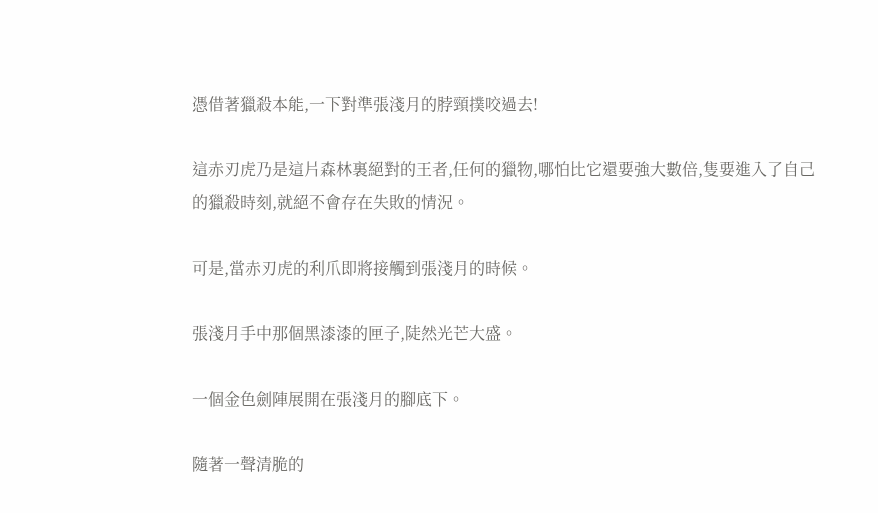憑借著獵殺本能,一下對準張淺月的脖頸撲咬過去!

這赤刃虎乃是這片森林裏絕對的王者,任何的獵物,哪怕比它還要強大數倍,隻要進入了自己的獵殺時刻,就絕不會存在失敗的情況。

可是,當赤刃虎的利爪即將接觸到張淺月的時候。

張淺月手中那個黑漆漆的匣子,陡然光芒大盛。

一個金色劍陣展開在張淺月的腳底下。

隨著一聲清脆的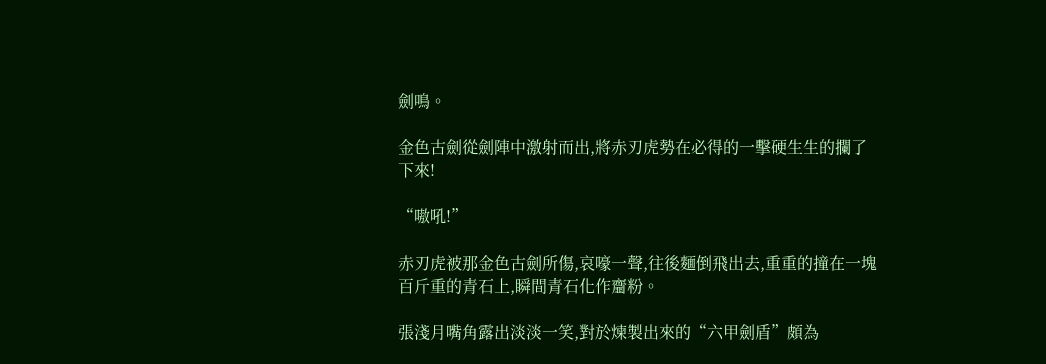劍鳴。

金色古劍從劍陣中激射而出,將赤刃虎勢在必得的一擊硬生生的攔了下來!

“嗷吼!”

赤刃虎被那金色古劍所傷,哀嚎一聲,往後麵倒飛出去,重重的撞在一塊百斤重的青石上,瞬間青石化作齏粉。

張淺月嘴角露出淡淡一笑,對於煉製出來的“六甲劍盾”頗為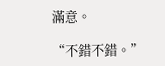滿意。

“不錯不錯。”